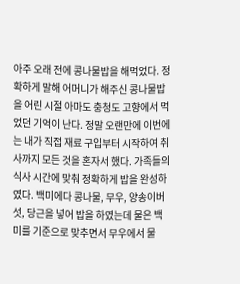아주 오래 전에 콩나물밥을 해먹었다. 정확하게 말해 어머니가 해주신 콩나물밥을 어린 시절 아마도 충청도 고향에서 먹었던 기억이 난다. 정말 오랜만에 이번에는 내가 직접 재료 구입부터 시작하여 취사까지 모든 것을 혼자서 했다. 가족들의 식사 시간에 맞춰 정확하게 밥을 완성하였다. 백미에다 콩나물, 무우, 양송이버섯, 당근을 넣어 밥을 하였는데 물은 백미를 기준으로 맞추면서 무우에서 물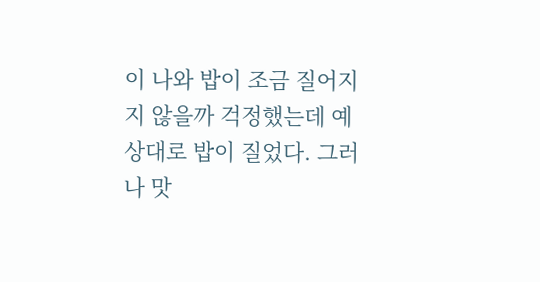이 나와 밥이 조금 질어지지 않을까 걱정했는데 예상대로 밥이 질었다. 그러나 맛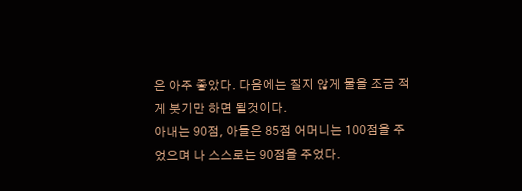은 아주 좋았다. 다음에는 질지 않게 물을 조금 적게 붓기만 하면 될것이다.
아내는 90점, 아들은 85점 어머니는 100점을 주었으며 나 스스로는 90점을 주었다.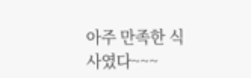아주 만족한 식사였다~~~